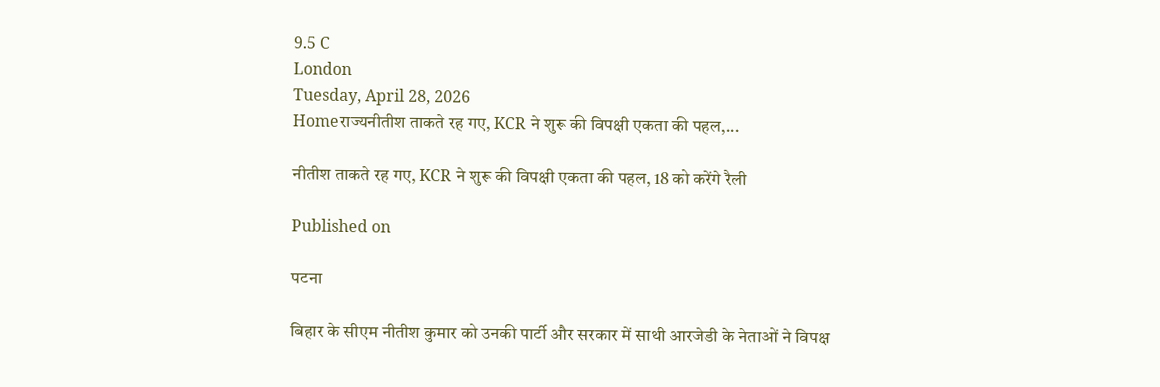9.5 C
London
Tuesday, April 28, 2026
Homeराज्यनीतीश ताकते रह गए, KCR ने शुरू की विपक्षी एकता की पहल,...

नीतीश ताकते रह गए, KCR ने शुरू की विपक्षी एकता की पहल, 18 को करेंगे रैली

Published on

पटना

बिहार के सीएम नीतीश कुमार को उनकी पार्टी और सरकार में साथी आरजेडी के नेताओं ने विपक्ष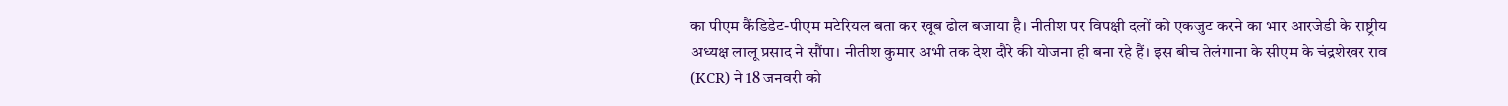का पीएम कैंडिडेट-पीएम मटेरियल बता कर खूब ढोल बजाया है। नीतीश पर विपक्षी दलों को एकजुट करने का भार आरजेडी के राष्ट्रीय अध्यक्ष लालू प्रसाद ने सौंपा। नीतीश कुमार अभी तक देश दौरे की योजना ही बना रहे हैं। इस बीच तेलंगाना के सीएम के चंद्रशेखर राव (KCR) ने 18 जनवरी को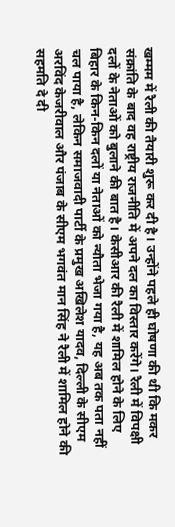खम्मम में रैली की तैयारी शुरू कर दी है। उन्होंने पहले ही घोषणा की थी कि मकर संक्रांति के बाद वह राष्ट्रीय राजनीति में अपने दल का विस्तार करेंगे। रैली में विपक्षी दलों के नेताओं को बुलाने की बात है। केसीआर की रैली में शामिल होने के लिए बिहार के किन-किन दलों या नेताओं को न्यौता भेजा गया है, यह अब तक पता नहीं चल पाया है, लेकिन समाजवादी पार्टी के प्रमुख अखिलेश यादव, दिल्ली के सीएम अरविंद केजरीवाल और पंजाब के सीएम भगवंत मान सिंह ने रैली में शामिल होने की सहमति दे दी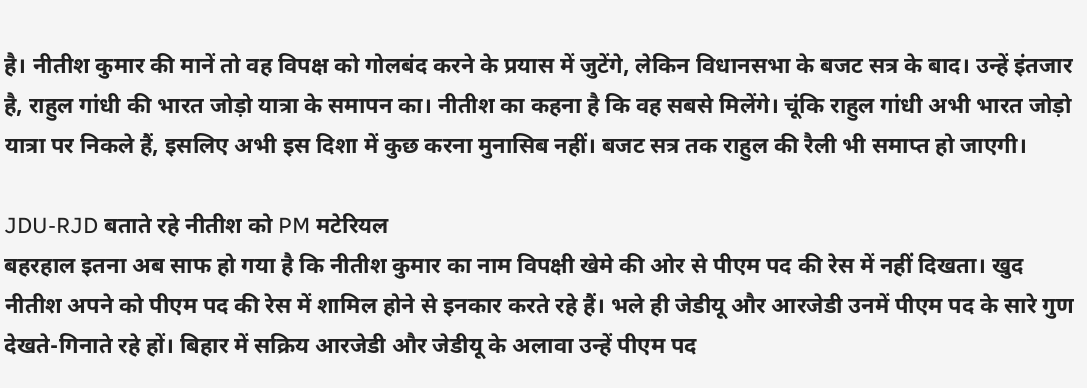है। नीतीश कुमार की मानें तो वह विपक्ष को गोलबंद करने के प्रयास में जुटेंगे, लेकिन विधानसभा के बजट सत्र के बाद। उन्हें इंतजार है, राहुल गांधी की भारत जोड़ो यात्रा के समापन का। नीतीश का कहना है कि वह सबसे मिलेंगे। चूंकि राहुल गांधी अभी भारत जोड़ो यात्रा पर निकले हैं, इसलिए अभी इस दिशा में कुछ करना मुनासिब नहीं। बजट सत्र तक राहुल की रैली भी समाप्त हो जाएगी।

JDU-RJD बताते रहे नीतीश को PM मटेरियल
बहरहाल इतना अब साफ हो गया है कि नीतीश कुमार का नाम विपक्षी खेमे की ओर से पीएम पद की रेस में नहीं दिखता। खुद नीतीश अपने को पीएम पद की रेस में शामिल होने से इनकार करते रहे हैं। भले ही जेडीयू और आरजेडी उनमें पीएम पद के सारे गुण देखते-गिनाते रहे हों। बिहार में सक्रिय आरजेडी और जेडीयू के अलावा उन्हें पीएम पद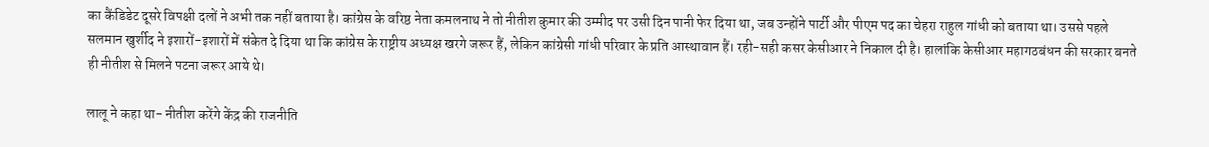का कैंडिडेट दूसरे विपक्षी दलों ने अभी तक नहीं बताया है। कांग्रेस के वरिष्ठ नेता कमलनाथ ने तो नीतीश कुमार की उम्मीद पर उसी दिन पानी फेर दिया था, जब उन्होंने पार्टी और पीएम पद का चेहरा राहुल गांधी को बताया था। उससे पहले सलमान खुर्शीद ने इशारों-इशारों में संकेत दे दिया था कि कांग्रेस के राष्ट्रीय अध्यक्ष खरगे जरूर हैं, लेकिन कांग्रेसी गांधी परिवार के प्रति आस्थावान हैं। रही-सही कसर केसीआर ने निकाल दी है। हालांकि केसीआर महागठबंधन की सरकार बनते ही नीतीश से मिलने पटना जरूर आये थे।

लालू ने कहा था- नीतीश करेंगे केंद्र की राजनीति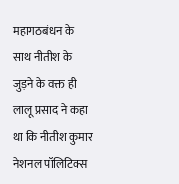महागठबंधन के साथ नीतीश के जुड़ने के वक्त ही लालू प्रसाद ने कहा था कि नीतीश कुमार नेशनल पॉलिटिक्स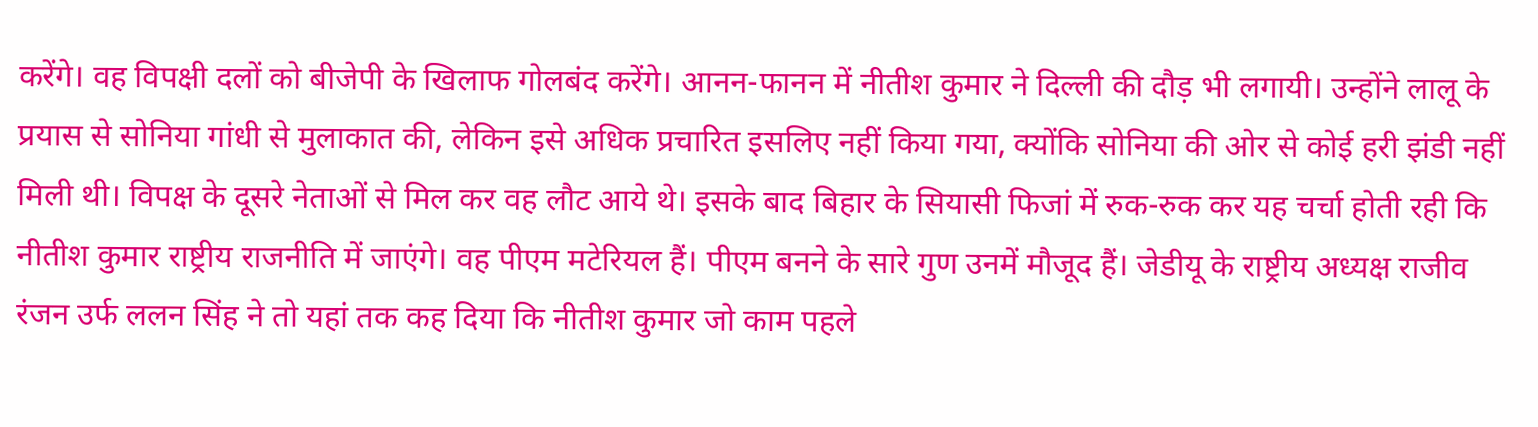करेंगे। वह विपक्षी दलों को बीजेपी के खिलाफ गोलबंद करेंगे। आनन-फानन में नीतीश कुमार ने दिल्ली की दौड़ भी लगायी। उन्होंने लालू के प्रयास से सोनिया गांधी से मुलाकात की, लेकिन इसे अधिक प्रचारित इसलिए नहीं किया गया, क्योंकि सोनिया की ओर से कोई हरी झंडी नहीं मिली थी। विपक्ष के दूसरे नेताओं से मिल कर वह लौट आये थे। इसके बाद बिहार के सियासी फिजां में रुक-रुक कर यह चर्चा होती रही कि नीतीश कुमार राष्ट्रीय राजनीति में जाएंगे। वह पीएम मटेरियल हैं। पीएम बनने के सारे गुण उनमें मौजूद हैं। जेडीयू के राष्ट्रीय अध्यक्ष राजीव रंजन उर्फ ललन सिंह ने तो यहां तक कह दिया कि नीतीश कुमार जो काम पहले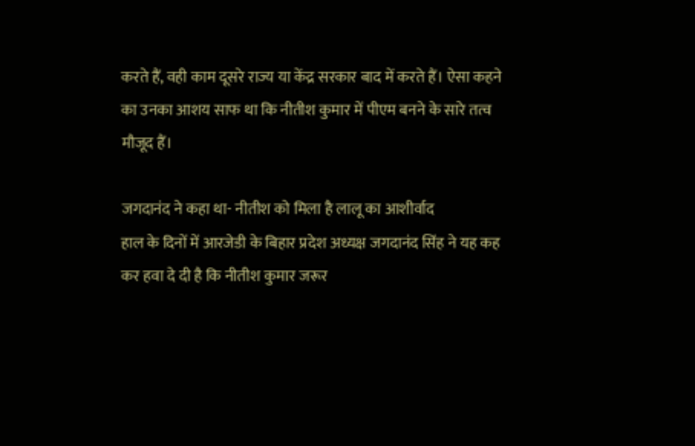करते हैं, वही काम दूसरे राज्य या केंद्र सरकार बाद में करते हैं। ऐसा कहने का उनका आशय साफ था कि नीतीश कुमार में पीएम बनने के सारे तत्व मौजूद हैं।

जगदानंद ने कहा था- नीतीश को मिला है लालू का आशीर्वाद
हाल के दिनों में आरजेडी के बिहार प्रदेश अध्यक्ष जगदानंद सिंह ने यह कह कर हवा दे दी है कि नीतीश कुमार जरूर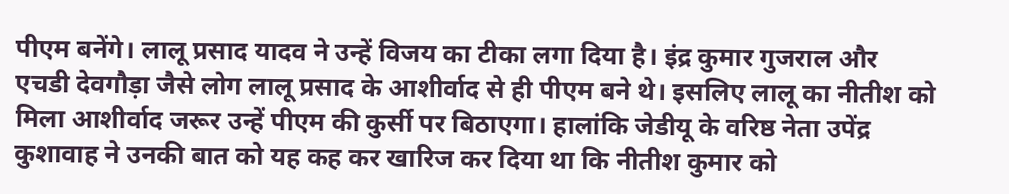पीएम बनेंगे। लालू प्रसाद यादव ने उन्हें विजय का टीका लगा दिया है। इंद्र कुमार गुजराल और एचडी देवगौड़ा जैसे लोग लालू प्रसाद के आशीर्वाद से ही पीएम बने थे। इसलिए लालू का नीतीश को मिला आशीर्वाद जरूर उन्हें पीएम की कुर्सी पर बिठाएगा। हालांकि जेडीयू के वरिष्ठ नेता उपेंद्र कुशावाह ने उनकी बात को यह कह कर खारिज कर दिया था कि नीतीश कुमार को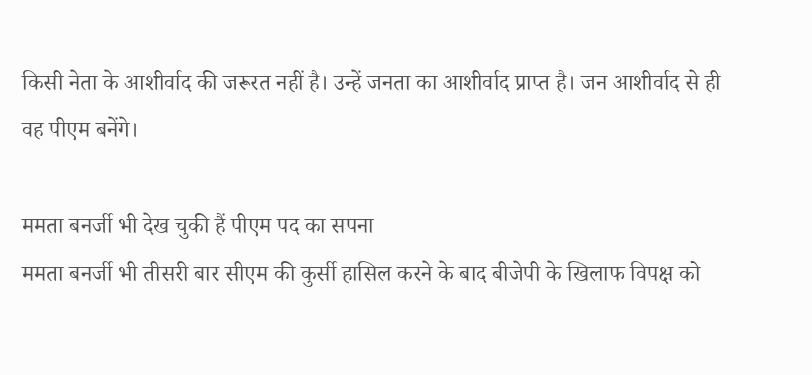किसी नेता के आशीर्वाद की जरूरत नहीं है। उन्हें जनता का आशीर्वाद प्राप्त है। जन आशीर्वाद से ही वह पीएम बनेंगे।

ममता बनर्जी भी देख चुकी हैं पीएम पद का सपना
ममता बनर्जी भी तीसरी बार सीएम की कुर्सी हासिल करने के बाद बीजेपी के खिलाफ विपक्ष को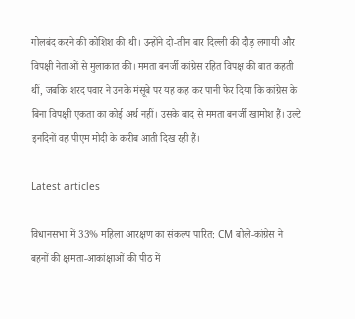गोलबंद करने की कोशिश की थी। उन्होंने दो-तीन बार दिल्ली की दौड़ लगायी और विपक्षी नेताओं से मुलाकात की। ममता बनर्जी कांग्रेस रहित विपक्ष की बात कहती थीं, जबकि शरद पवार ने उनके मंसूबे पर यह कह कर पानी फेर दिया कि कांग्रेस के बिना विपक्षी एकता का कोई अर्थ नहीं। उसके बाद से ममता बनर्जी खामोश हैं। उल्टे इनदिनों वह पीएम मोदी के करीब आती दिख रही हैं।

Latest articles

विधानसभा में 33% महिला आरक्षण का संकल्प पारित: CM बोले-कांग्रेस ने बहनों की क्षमता-आकांक्षाओं की पीठ में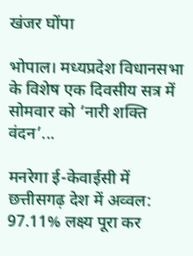खंजर घोंपा

भोपाल। मध्यप्रदेश विधानसभा के विशेष एक दिवसीय सत्र में सोमवार को ‘नारी शक्ति वंदन’...

मनरेगा ई-केवाईसी में छत्तीसगढ़ देश में अव्वल: 97.11% लक्ष्य पूरा कर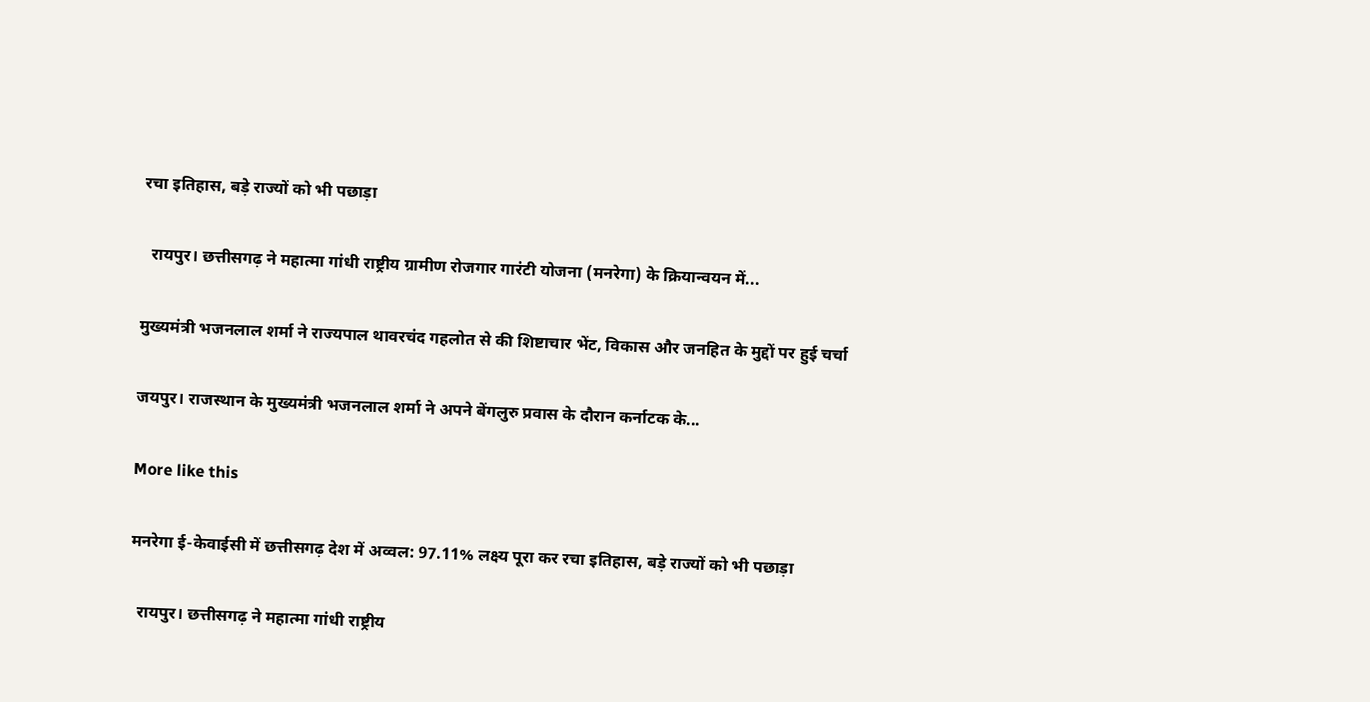रचा इतिहास, बड़े राज्यों को भी पछाड़ा

  रायपुर। छत्तीसगढ़ ने महात्मा गांधी राष्ट्रीय ग्रामीण रोजगार गारंटी योजना (मनरेगा) के क्रियान्वयन में...

मुख्यमंत्री भजनलाल शर्मा ने राज्यपाल थावरचंद गहलोत से की शिष्टाचार भेंट, विकास और जनहित के मुद्दों पर हुई चर्चा

जयपुर। राजस्थान के मुख्यमंत्री भजनलाल शर्मा ने अपने बेंगलुरु प्रवास के दौरान कर्नाटक के...

More like this

मनरेगा ई-केवाईसी में छत्तीसगढ़ देश में अव्वल: 97.11% लक्ष्य पूरा कर रचा इतिहास, बड़े राज्यों को भी पछाड़ा

  रायपुर। छत्तीसगढ़ ने महात्मा गांधी राष्ट्रीय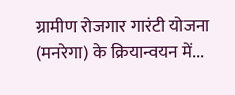ग्रामीण रोजगार गारंटी योजना (मनरेगा) के क्रियान्वयन में...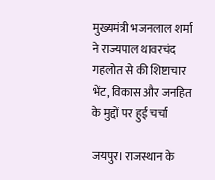मुख्यमंत्री भजनलाल शर्मा ने राज्यपाल थावरचंद गहलोत से की शिष्टाचार भेंट, विकास और जनहित के मुद्दों पर हुई चर्चा

जयपुर। राजस्थान के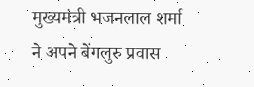मुख्यमंत्री भजनलाल शर्मा ने अपने बेंगलुरु प्रवास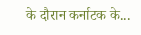के दौरान कर्नाटक के...